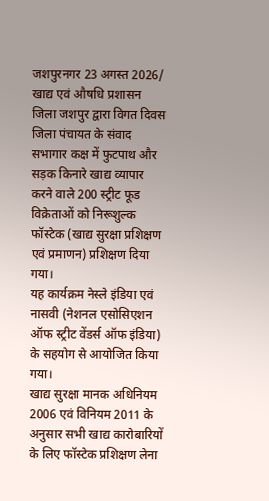जशपुरनगर 23 अगस्त 2026/ खाद्य एवं औषधि प्रशासन जिला जशपुर द्वारा विगत दिवस जिला पंचायत के संवाद सभागार कक्ष में फुटपाथ और सड़क किनारे खाद्य व्यापार करने वाले 200 स्ट्रीट फूड विक्रेताओं को निरूशुल्क फॉस्टेक (खाद्य सुरक्षा प्रशिक्षण एवं प्रमाणन) प्रशिक्षण दिया गया।
यह कार्यक्रम नेस्ले इंडिया एवं नासवी (नेशनल एसोसिएशन ऑफ स्ट्रीट वेंडर्स ऑफ इंडिया) के सहयोग से आयोजित किया गया।
खाद्य सुरक्षा मानक अधिनियम 2006 एवं विनियम 2011 के अनुसार सभी खाद्य कारोबारियों के लिए फॉस्टेक प्रशिक्षण लेना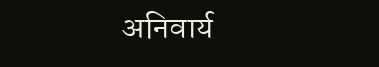अनिवार्य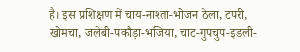है। इस प्रशिक्षण में चाय-नाश्ता-भोजन ठेला, टपरी, खोमचा, जलेबी-पकौड़ा-भजिया, चाट-गुपचुप-इडली-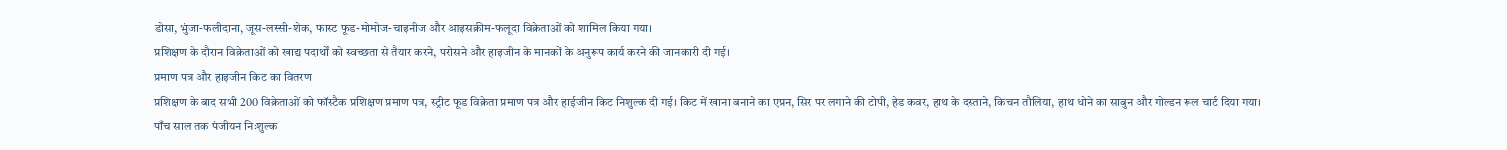डोसा, भुंजा-फलीदाना, जूस-लस्सी-शेक, फास्ट फूड-मोमोज-चाइनीज और आइसक्रीम-फलूदा विक्रेताओं को शामिल किया गया।
प्रशिक्षण के दौरान विक्रेताओं को खाद्य पदार्थों को स्वच्छता से तैयार करने, परोसने और हाइजीन के मानकों के अनुरूप कार्य करने की जानकारी दी गई।
प्रमाण पत्र और हाइजीन किट का वितरण
प्रशिक्षण के बाद सभी 200 विक्रेताओं को फॉस्टैक प्रशिक्षण प्रमाण पत्र, स्ट्रीट फूड विक्रेता प्रमाण पत्र और हाईजीन किट निशुल्क दी गई। किट में खाना बनाने का एप्रन, सिर पर लगाने की टोपी, हेड कवर, हाथ के दस्ताने, किचन तौलिया, हाथ धोने का साबुन और गोल्डन रूल चार्ट दिया गया।
पाँच साल तक पंजीयन निःशुल्क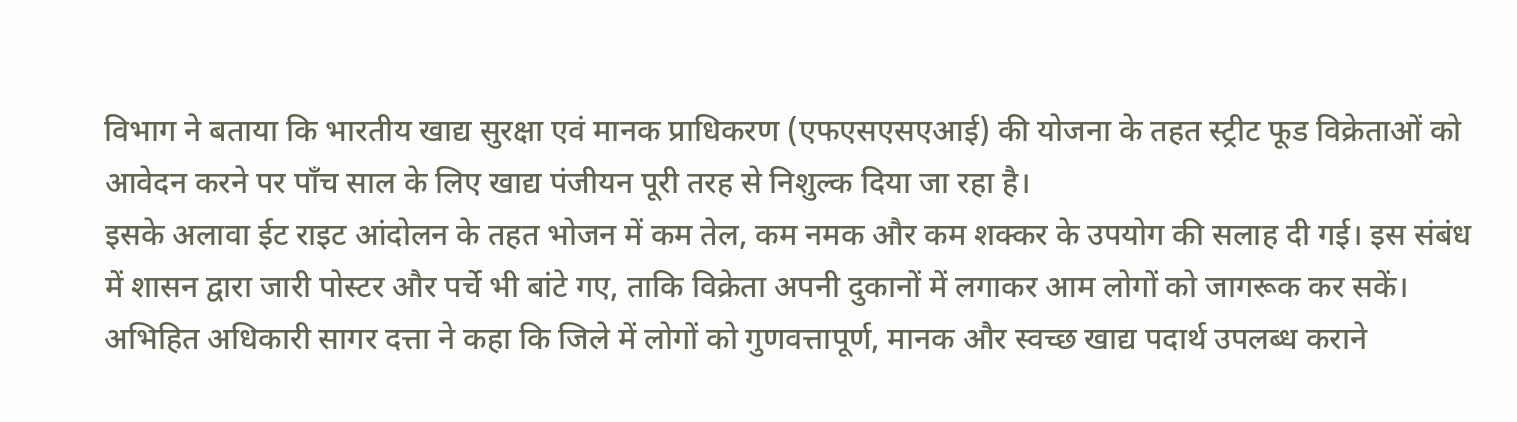विभाग ने बताया कि भारतीय खाद्य सुरक्षा एवं मानक प्राधिकरण (एफएसएसएआई) की योजना के तहत स्ट्रीट फूड विक्रेताओं को आवेदन करने पर पाँच साल के लिए खाद्य पंजीयन पूरी तरह से निशुल्क दिया जा रहा है।
इसके अलावा ईट राइट आंदोलन के तहत भोजन में कम तेल, कम नमक और कम शक्कर के उपयोग की सलाह दी गई। इस संबंध में शासन द्वारा जारी पोस्टर और पर्चे भी बांटे गए, ताकि विक्रेता अपनी दुकानों में लगाकर आम लोगों को जागरूक कर सकें।
अभिहित अधिकारी सागर दत्ता ने कहा कि जिले में लोगों को गुणवत्तापूर्ण, मानक और स्वच्छ खाद्य पदार्थ उपलब्ध कराने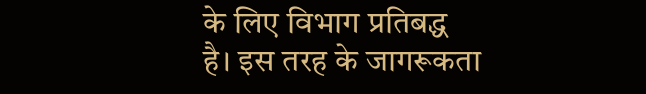के लिए विभाग प्रतिबद्ध है। इस तरह के जागरूकता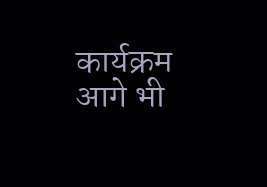कार्यक्रम आगे भी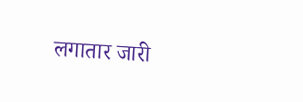लगातार जारी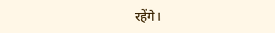रहेंगे।